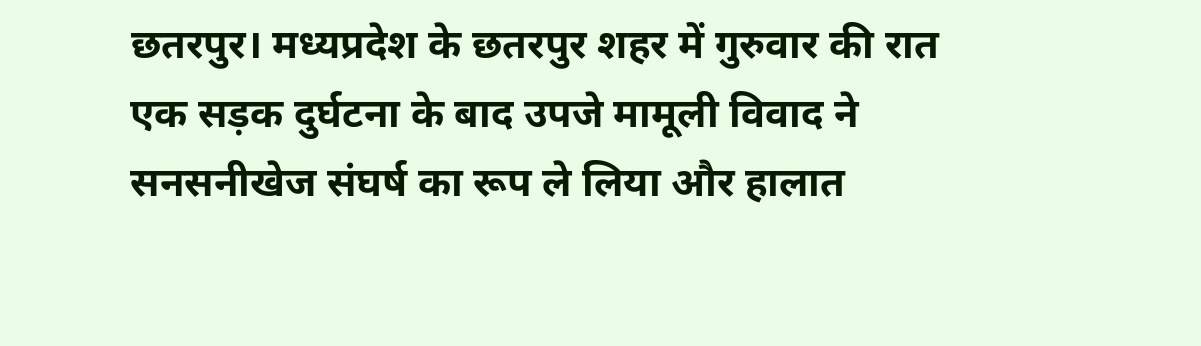छतरपुर। मध्यप्रदेश के छतरपुर शहर में गुरुवार की रात एक सड़क दुर्घटना के बाद उपजे मामूली विवाद ने सनसनीखेज संघर्ष का रूप ले लिया और हालात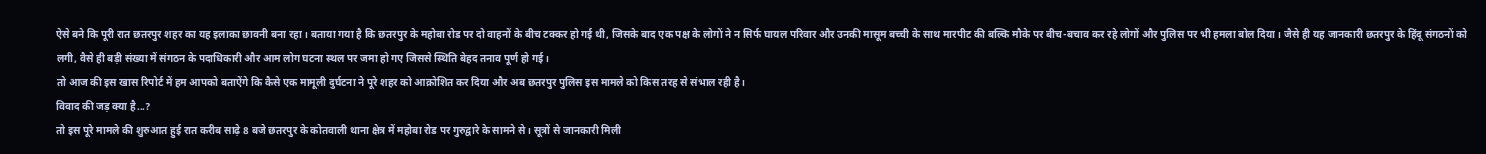ऐसे बने कि पूरी रात छतरपुर शहर का यह इलाका छावनी बना रहा। बताया गया है कि छतरपुर के महोबा रोड पर दो वाहनों के बीच टक्कर हो गई थी, जिसके बाद एक पक्ष के लोगों ने न सिर्फ घायल परिवार और उनकी मासूम बच्ची के साथ मारपीट की बल्कि मौके पर बीच-बचाव कर रहे लोगों और पुलिस पर भी हमला बोल दिया। जैसे ही यह जानकारी छतरपुर के हिंदू संगठनों को लगी, वैसे ही बड़ी संख्या में संगठन के पदाधिकारी और आम लोग घटना स्थल पर जमा हो गए जिससे स्थिति बेहद तनाव पूर्ण हो गई।
तो आज की इस खास रिपोर्ट में हम आपको बताऐंगे कि कैसे एक मामूली दुर्घटना ने पूरे शहर को आक्रोशित कर दिया और अब छतरपुर पुलिस इस मामले को किस तरह से संभाल रही है।
विवाद की जड़ क्या है...?
तो इस पूरे मामले की शुरुआत हुई रात करीब साढ़े 8 बजे छतरपुर के कोतवाली थाना क्षेत्र में महोबा रोड पर गुरुद्वारे के सामने से। सूत्रों से जानकारी मिली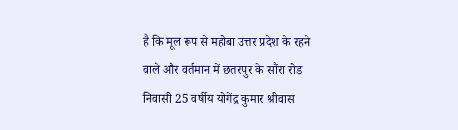है कि मूल रूप से महोबा उत्तर प्रदेश के रहने वाले और वर्तमान में छतरपुर के सौंरा रोड निवासी 25 वर्षीय योगेंद्र कुमार श्रीवास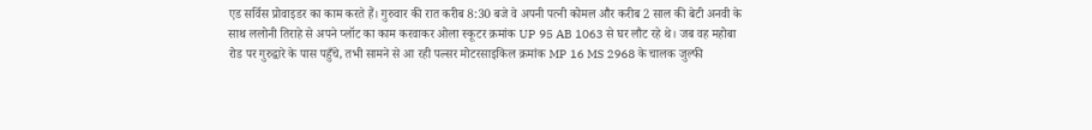एड सर्विस प्रोवाइडर का काम करते हैं। गुरुवार की रात करीब 8:30 बजे वे अपनी पत्नी कोमल और करीब 2 साल की बेटी अनवी के साथ ललोनी तिराहे से अपने प्लॉट का काम करवाकर ओला स्कूटर क्रमांक UP 95 AB 1063 से घर लौट रहे थे। जब वह महोबा रोड पर गुरुद्वारे के पास पहुँचे, तभी सामने से आ रही पल्सर मोटरसाइकिल क्रमांक MP 16 MS 2968 के चालक जुल्फी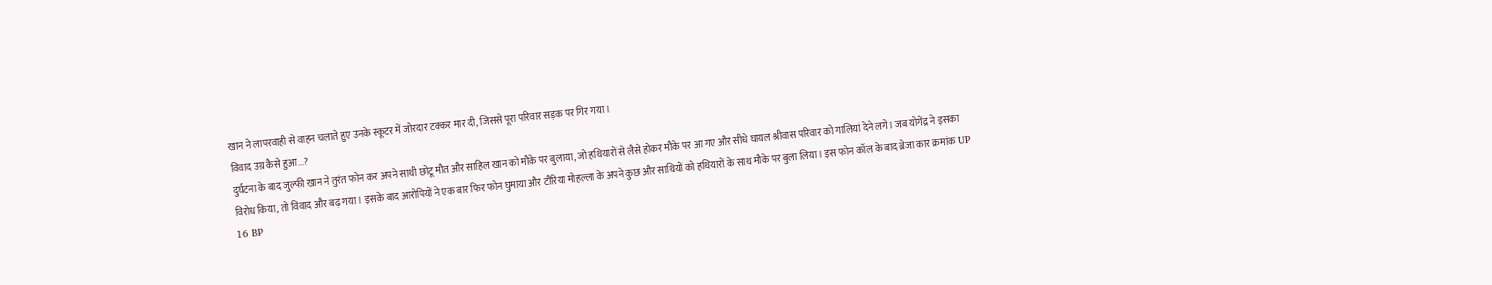खान ने लापरवाही से वाहन चलाते हुए उनके स्कूटर में जोरदार टक्कर मार दी, जिससे पूरा परिवार सड़क पर गिर गया।
विवाद उग्र कैसे हुआ...?
दुर्घटना के बाद जुल्फी खान ने तुरंत फोन कर अपने साथी छोटू मौत और साहिल खान को मौके पर बुलाया, जो हथियारों से लैसे होकर मौके पर आ गए और सीधे घायल श्रीवास परिवार को गालियां देने लगे। जब योगेंद्र ने इसका विरोध किया, तो विवाद और बढ़ गया। इसके बाद आरोपियों ने एक बार फिर फोन घुमाया और टौरिया मोहल्ला के अपने कुछ और साथियों को हथियारों के साथ मौके पर बुला लिया। इस फोन कॉल के बाद ब्रेजा कार क्रमांक UP 16 BP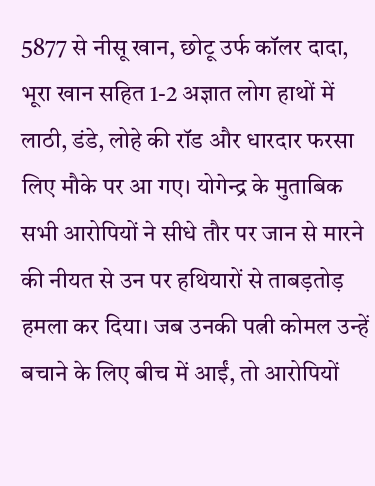5877 से नीसू खान, छोटू उर्फ कॉलर दादा, भूरा खान सहित 1-2 अज्ञात लोग हाथों में लाठी, डंडे, लोहे की रॉड और धारदार फरसा लिए मौके पर आ गए। योगेन्द्र के मुताबिक सभी आरोपियों ने सीधे तौर पर जान से मारने की नीयत से उन पर हथियारों से ताबड़तोड़ हमला कर दिया। जब उनकी पत्नी कोमल उन्हें बचाने के लिए बीच में आईं, तो आरोपियों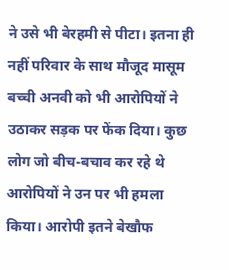ने उसे भी बेरहमी से पीटा। इतना ही नहीं परिवार के साथ मौजूद मासूम बच्ची अनवी को भी आरोपियों ने उठाकर सड़क पर फेंक दिया। कुछ लोग जो बीच-बचाव कर रहे थे आरोपियों ने उन पर भी हमला किया। आरोपी इतने बेखौफ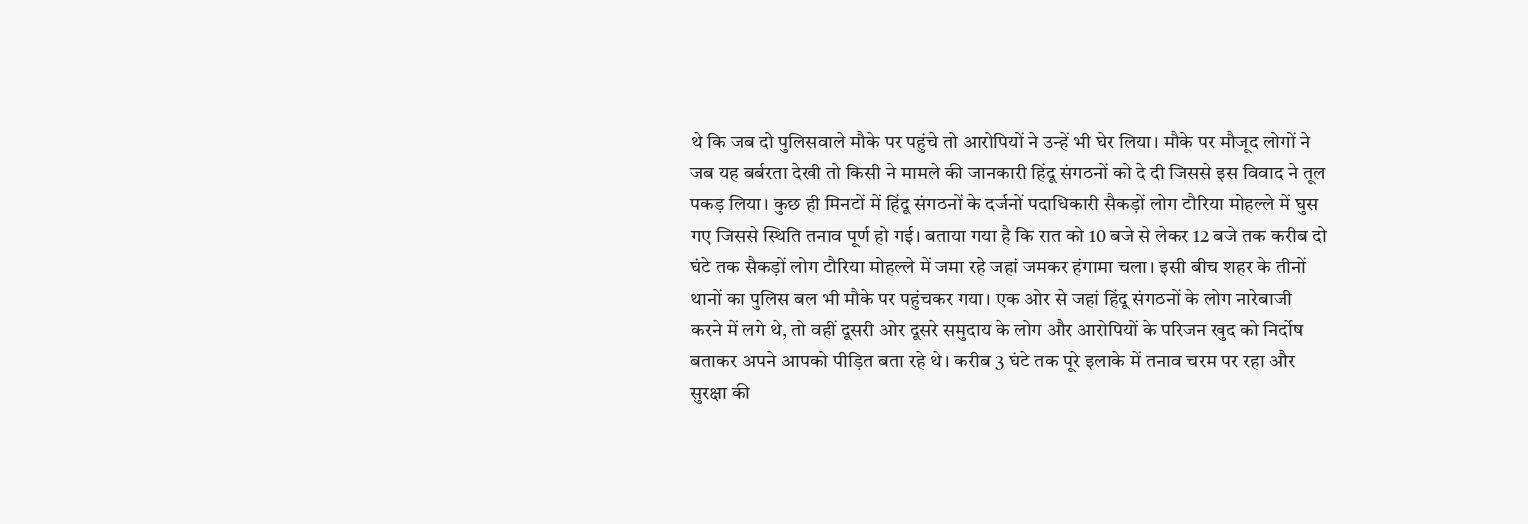थे कि जब दो पुलिसवाले मौके पर पहुंचे तो आरोपियों ने उन्हें भी घेर लिया। मौके पर मौजूद लोगों ने जब यह बर्बरता देखी तो किसी ने मामले की जानकारी हिंदू संगठनों को दे दी जिससे इस विवाद ने तूल पकड़ लिया। कुछ ही मिनटों में हिंदू संगठनों के दर्जनों पदाधिकारी सैकड़ों लोग टौरिया मोहल्ले में घुस गए जिससे स्थिति तनाव पूर्ण हो गई। बताया गया है कि रात को 10 बजे से लेकर 12 बजे तक करीब दो घंटे तक सैकड़ों लोग टौरिया मोहल्ले में जमा रहे जहां जमकर हंगामा चला। इसी बीच शहर के तीनों थानों का पुलिस बल भी मौके पर पहुंचकर गया। एक ओर से जहां हिंदू संगठनों के लोग नारेबाजी करने में लगे थे, तो वहीं दूसरी ओर दूसरे समुदाय के लोग और आरोपियों के परिजन खुद को निर्दोष बताकर अपने आपको पीड़ित बता रहे थे। करीब 3 घंटे तक पूरे इलाके में तनाव चरम पर रहा और सुरक्षा की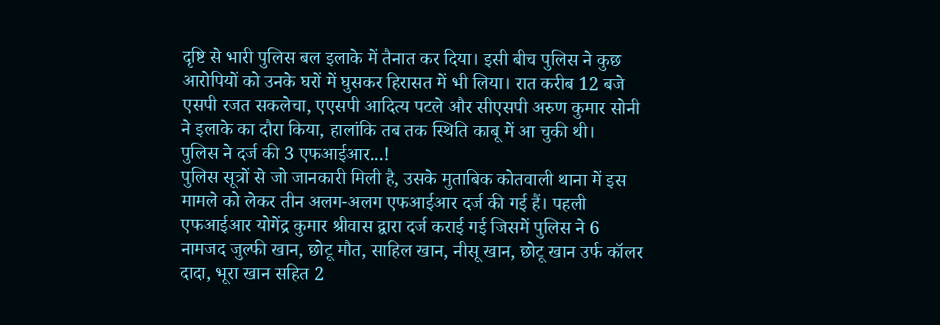दृष्टि से भारी पुलिस बल इलाके में तैनात कर दिया। इसी बीच पुलिस ने कुछ आरोपियों को उनके घरों में घुसकर हिरासत में भी लिया। रात करीब 12 बजे एसपी रजत सकलेचा, एएसपी आदित्य पटले और सीएसपी अरुण कुमार सोनी ने इलाके का दौरा किया, हालांकि तब तक स्थिति काबू में आ चुकी थी।
पुलिस ने दर्ज की 3 एफआईआर...!
पुलिस सूत्रों से जो जानकारी मिली है, उसके मुताबिक कोतवाली थाना में इस मामले को लेकर तीन अलग-अलग एफआईआर दर्ज की गई हैं। पहली एफआईआर योगेंद्र कुमार श्रीवास द्वारा दर्ज कराई गई जिसमें पुलिस ने 6 नामजद जुल्फी खान, छोटू मौत, साहिल खान, नीसू खान, छोटू खान उर्फ कॉलर दादा, भूरा खान सहित 2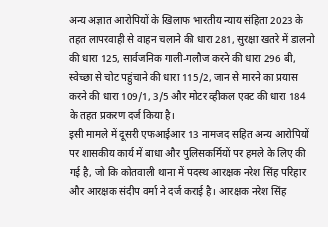अन्य अज्ञात आरोपियों के खिलाफ भारतीय न्याय संहिता 2023 के तहत लापरवाही से वाहन चलाने की धारा 281, सुरक्षा खतरे में डालनो की धारा 125, सार्वजनिक गाली-गलौज करने की धारा 296 बी, स्वेच्छा से चोट पहुंचाने की धारा 115/2, जान से मारने का प्रयास करने की धारा 109/1, 3/5 और मोटर व्हीकल एक्ट की धारा 184 के तहत प्रकरण दर्ज किया है।
इसी मामले में दूसरी एफआईआर 13 नामजद सहित अन्य आरोपियों पर शासकीय कार्य में बाधा और पुलिसकर्मियों पर हमले के लिए की गई है, जो कि कोतवाली थाना में पदस्थ आरक्षक नरेश सिंह परिहार और आरक्षक संदीप वर्मा ने दर्ज कराई है। आरक्षक नरेश सिंह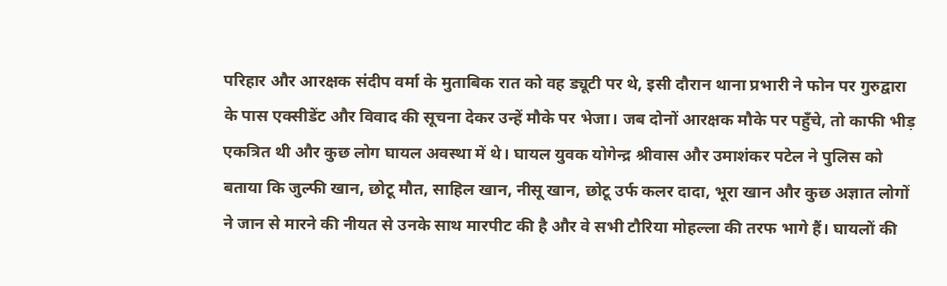परिहार और आरक्षक संदीप वर्मा के मुताबिक रात को वह ड्यूटी पर थे, इसी दौरान थाना प्रभारी ने फोन पर गुरुद्वारा के पास एक्सीडेंट और विवाद की सूचना देकर उन्हें मौके पर भेजा। जब दोनों आरक्षक मौके पर पहुँचे, तो काफी भीड़ एकत्रित थी और कुछ लोग घायल अवस्था में थे। घायल युवक योगेन्द्र श्रीवास और उमाशंकर पटेल ने पुलिस को बताया कि जुल्फी खान, छोटू मौत, साहिल खान, नीसू खान, छोटू उर्फ कलर दादा, भूरा खान और कुछ अज्ञात लोगों ने जान से मारने की नीयत से उनके साथ मारपीट की है और वे सभी टौरिया मोहल्ला की तरफ भागे हैं। घायलों की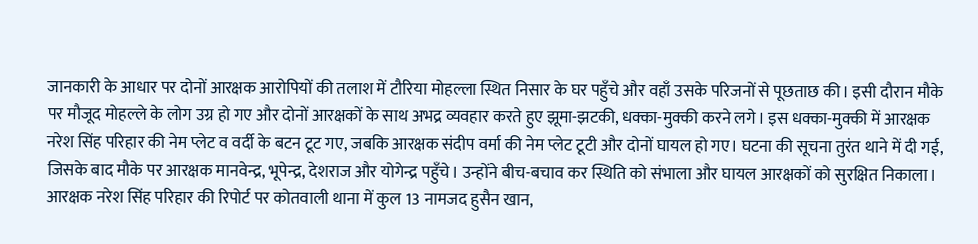जानकारी के आधार पर दोनों आरक्षक आरोपियों की तलाश में टौरिया मोहल्ला स्थित निसार के घर पहुँचे और वहाँ उसके परिजनों से पूछताछ की। इसी दौरान मौके पर मौजूद मोहल्ले के लोग उग्र हो गए और दोनों आरक्षकों के साथ अभद्र व्यवहार करते हुए झूमा-झटकी, धक्का-मुक्की करने लगे। इस धक्का-मुक्की में आरक्षक नरेश सिंह परिहार की नेम प्लेट व वर्दी के बटन टूट गए, जबकि आरक्षक संदीप वर्मा की नेम प्लेट टूटी और दोनों घायल हो गए। घटना की सूचना तुरंत थाने में दी गई, जिसके बाद मौके पर आरक्षक मानवेन्द्र, भूपेन्द्र, देशराज और योगेन्द्र पहुँचे। उन्होंने बीच-बचाव कर स्थिति को संभाला और घायल आरक्षकों को सुरक्षित निकाला। आरक्षक नरेश सिंह परिहार की रिपोर्ट पर कोतवाली थाना में कुल 13 नामजद हुसैन खान,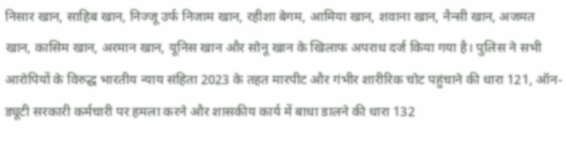निसार खान, साहिब खान, निज्जू उर्फ निजाम खान, रहीशा बेगम, आमिया खान, शवाना खान, नैन्सी खान, अजमत खान, कासिम खान, अरमान खान, यूनिस खान और सोनू खान के खिलाफ अपराध दर्ज किया गया है। पुलिस ने सभी आरोपियों के विरुद्ध भारतीय न्याय संहिता 2023 के तहत मारपीट और गंभीर शारीरिक चोट पहुंचाने की धारा 121, ऑन-ड्यूटी सरकारी कर्मचारी पर हमला करने और शासकीय कार्य में बाधा डालने की धारा 132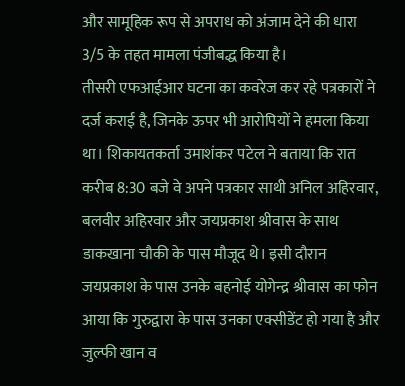और सामूहिक रूप से अपराध को अंजाम देने की धारा 3/5 के तहत मामला पंजीबद्ध किया है।
तीसरी एफआईआर घटना का कवरेज कर रहे पत्रकारों ने दर्ज कराई है, जिनके ऊपर भी आरोपियों ने हमला किया था। शिकायतकर्ता उमाशंकर पटेल ने बताया कि रात करीब 8:30 बजे वे अपने पत्रकार साथी अनिल अहिरवार, बलवीर अहिरवार और जयप्रकाश श्रीवास के साथ डाकखाना चौकी के पास मौजूद थे। इसी दौरान जयप्रकाश के पास उनके बहनोई योगेन्द्र श्रीवास का फोन आया कि गुरुद्वारा के पास उनका एक्सीडेंट हो गया है और जुल्फी खान व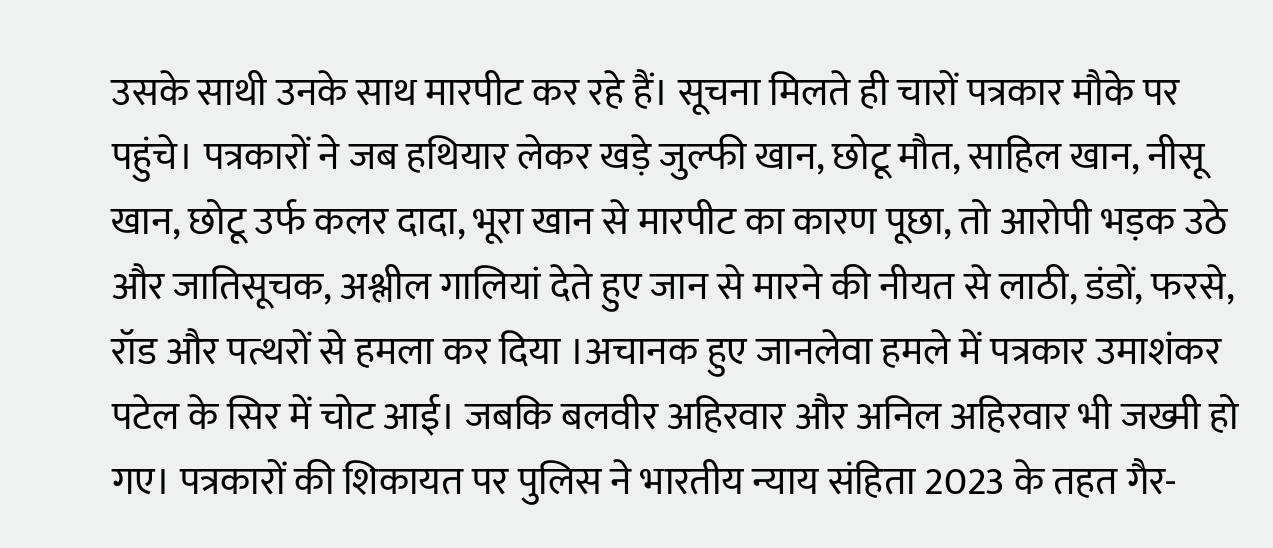उसके साथी उनके साथ मारपीट कर रहे हैं। सूचना मिलते ही चारों पत्रकार मौके पर पहुंचे। पत्रकारों ने जब हथियार लेकर खड़े जुल्फी खान, छोटू मौत, साहिल खान, नीसू खान, छोटू उर्फ कलर दादा, भूरा खान से मारपीट का कारण पूछा, तो आरोपी भड़क उठे और जातिसूचक, अश्लील गालियां देते हुए जान से मारने की नीयत से लाठी, डंडों, फरसे, रॉड और पत्थरों से हमला कर दिया ।अचानक हुए जानलेवा हमले में पत्रकार उमाशंकर पटेल के सिर में चोट आई। जबकि बलवीर अहिरवार और अनिल अहिरवार भी जख्मी हो गए। पत्रकारों की शिकायत पर पुलिस ने भारतीय न्याय संहिता 2023 के तहत गैर-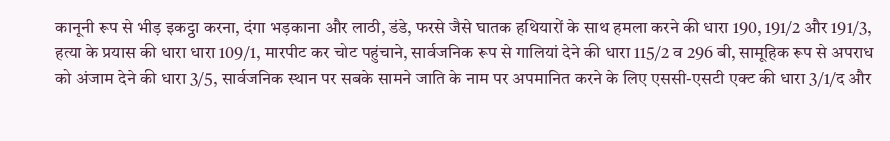कानूनी रूप से भीड़ इकट्ठा करना, दंगा भड़काना और लाठी, डंडे, फरसे जैसे घातक हथियारों के साथ हमला करने की धारा 190, 191/2 और 191/3, हत्या के प्रयास की धारा धारा 109/1, मारपीट कर चोट पहुंचाने, सार्वजनिक रूप से गालियां देने की धारा 115/2 व 296 बी, सामूहिक रूप से अपराध को अंजाम देने की धारा 3/5, सार्वजनिक स्थान पर सबके सामने जाति के नाम पर अपमानित करने के लिए एससी-एसटी एक्ट की धारा 3/1/द और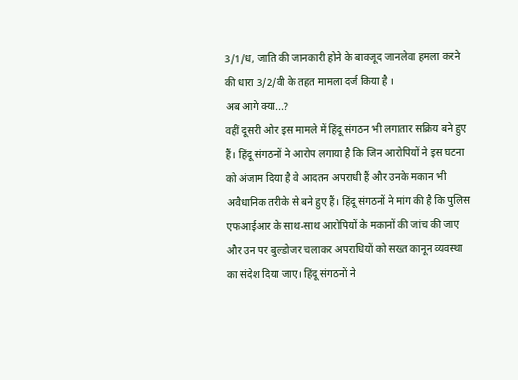3/1/ध, जाति की जानकारी होने के बावजूद जानलेवा हमला करने की धारा 3/2/वी के तहत मामला दर्ज किया है ।
अब आगे क्या...?
वहीं दूसरी ओर इस मामले में हिंदू संगठन भी लगातार सक्रिय बने हुए हैं। हिंदू संगठनों ने आरोप लगाया है कि जिन आरोपियों ने इस घटना को अंजाम दिया है वे आदतन अपराधी हैं और उनके मकान भी अवैधानिक तरीके से बने हुए हैं। हिंदू संगठनों ने मांग की है कि पुलिस एफआईआर के साथ-साथ आरोपियों के मकानों की जांच की जाए और उन पर बुल्डोजर चलाकर अपराधियों को सख्त कानून व्यवस्था का संदेश दिया जाए। हिंदू संगठनों ने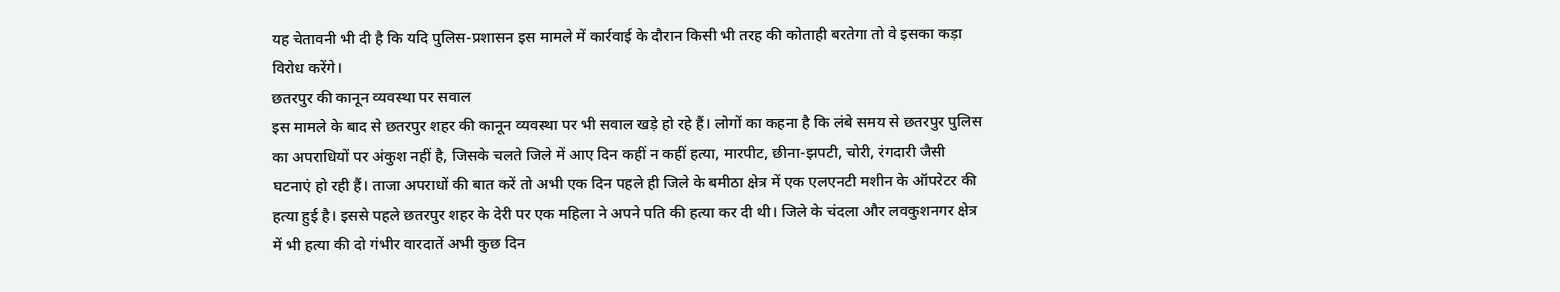यह चेतावनी भी दी है कि यदि पुलिस-प्रशासन इस मामले में कार्रवाई के दौरान किसी भी तरह की कोताही बरतेगा तो वे इसका कड़ा विरोध करेंगे।
छतरपुर की कानून व्यवस्था पर सवाल
इस मामले के बाद से छतरपुर शहर की कानून व्यवस्था पर भी सवाल खड़े हो रहे हैं। लोगों का कहना है कि लंबे समय से छतरपुर पुलिस का अपराधियों पर अंकुश नहीं है, जिसके चलते जिले में आए दिन कहीं न कहीं हत्या, मारपीट, छीना-झपटी, चोरी, रंगदारी जैसी घटनाएं हो रही हैं। ताजा अपराधों की बात करें तो अभी एक दिन पहले ही जिले के बमीठा क्षेत्र में एक एलएनटी मशीन के ऑपरेटर की हत्या हुई है। इससे पहले छतरपुर शहर के देरी पर एक महिला ने अपने पति की हत्या कर दी थी। जिले के चंदला और लवकुशनगर क्षेत्र में भी हत्या की दो गंभीर वारदातें अभी कुछ दिन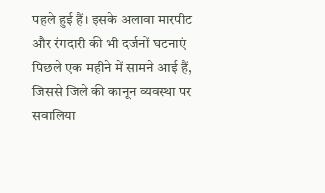पहले हुई हैं। इसके अलावा मारपीट और रंगदारी की भी दर्जनों घटनाएं पिछले एक महीने में सामने आई हैं, जिससे जिले की कानून व्यवस्था पर सवालिया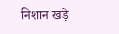निशान खड़े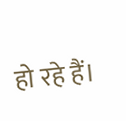हो रहे हैं।